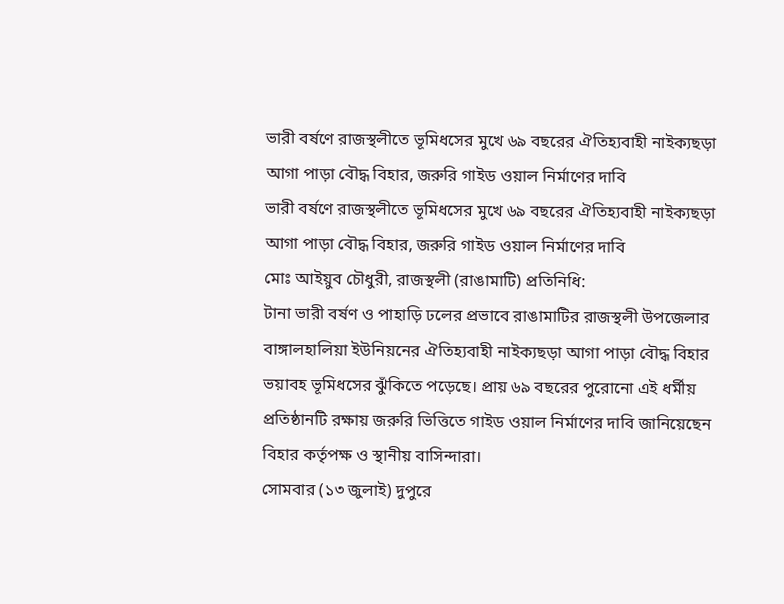ভারী বর্ষণে রাজস্থলীতে ভূমিধসের মুখে ৬৯ বছরের ঐতিহ্যবাহী নাইক্যছড়া আগা পাড়া বৌদ্ধ বিহার, জরুরি গাইড ওয়াল নির্মাণের দাবি
ভারী বর্ষণে রাজস্থলীতে ভূমিধসের মুখে ৬৯ বছরের ঐতিহ্যবাহী নাইক্যছড়া আগা পাড়া বৌদ্ধ বিহার, জরুরি গাইড ওয়াল নির্মাণের দাবি
মোঃ আইয়ুব চৌধুরী, রাজস্থলী (রাঙামাটি) প্রতিনিধি:
টানা ভারী বর্ষণ ও পাহাড়ি ঢলের প্রভাবে রাঙামাটির রাজস্থলী উপজেলার বাঙ্গালহালিয়া ইউনিয়নের ঐতিহ্যবাহী নাইক্যছড়া আগা পাড়া বৌদ্ধ বিহার ভয়াবহ ভূমিধসের ঝুঁকিতে পড়েছে। প্রায় ৬৯ বছরের পুরোনো এই ধর্মীয় প্রতিষ্ঠানটি রক্ষায় জরুরি ভিত্তিতে গাইড ওয়াল নির্মাণের দাবি জানিয়েছেন বিহার কর্তৃপক্ষ ও স্থানীয় বাসিন্দারা।
সোমবার (১৩ জুলাই) দুপুরে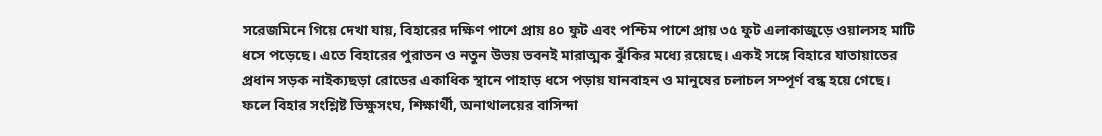সরেজমিনে গিয়ে দেখা যায়, বিহারের দক্ষিণ পাশে প্রায় ৪০ ফুট এবং পশ্চিম পাশে প্রায় ৩৫ ফুট এলাকাজুড়ে ওয়ালসহ মাটি ধসে পড়েছে। এতে বিহারের পুরাতন ও নতুন উভয় ভবনই মারাত্মক ঝুঁকির মধ্যে রয়েছে। একই সঙ্গে বিহারে যাতায়াতের প্রধান সড়ক নাইক্যছড়া রোডের একাধিক স্থানে পাহাড় ধসে পড়ায় যানবাহন ও মানুষের চলাচল সম্পূর্ণ বন্ধ হয়ে গেছে। ফলে বিহার সংশ্লিষ্ট ভিক্ষুসংঘ, শিক্ষার্থী, অনাথালয়ের বাসিন্দা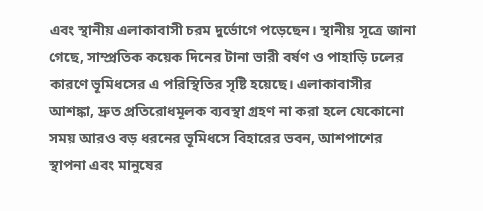এবং স্থানীয় এলাকাবাসী চরম দুর্ভোগে পড়েছেন। স্থানীয় সূত্রে জানা গেছে, সাম্প্রতিক কয়েক দিনের টানা ভারী বর্ষণ ও পাহাড়ি ঢলের কারণে ভূমিধসের এ পরিস্থিতির সৃষ্টি হয়েছে। এলাকাবাসীর আশঙ্কা, দ্রুত প্রতিরোধমূলক ব্যবস্থা গ্রহণ না করা হলে যেকোনো সময় আরও বড় ধরনের ভূমিধসে বিহারের ভবন, আশপাশের স্থাপনা এবং মানুষের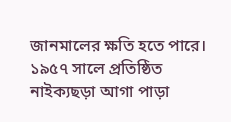জানমালের ক্ষতি হতে পারে। ১৯৫৭ সালে প্রতিষ্ঠিত নাইক্যছড়া আগা পাড়া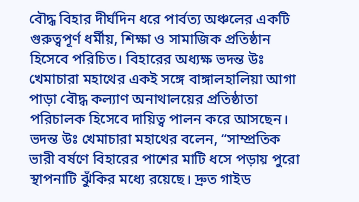বৌদ্ধ বিহার দীর্ঘদিন ধরে পার্বত্য অঞ্চলের একটি গুরুত্বপূর্ণ ধর্মীয়, শিক্ষা ও সামাজিক প্রতিষ্ঠান হিসেবে পরিচিত। বিহারের অধ্যক্ষ ভদন্ত উঃ খেমাচারা মহাথের একই সঙ্গে বাঙ্গালহালিয়া আগা পাড়া বৌদ্ধ কল্যাণ অনাথালয়ের প্রতিষ্ঠাতা পরিচালক হিসেবে দায়িত্ব পালন করে আসছেন।
ভদন্ত উঃ খেমাচারা মহাথের বলেন, “সাম্প্রতিক ভারী বর্ষণে বিহারের পাশের মাটি ধসে পড়ায় পুরো স্থাপনাটি ঝুঁকির মধ্যে রয়েছে। দ্রুত গাইড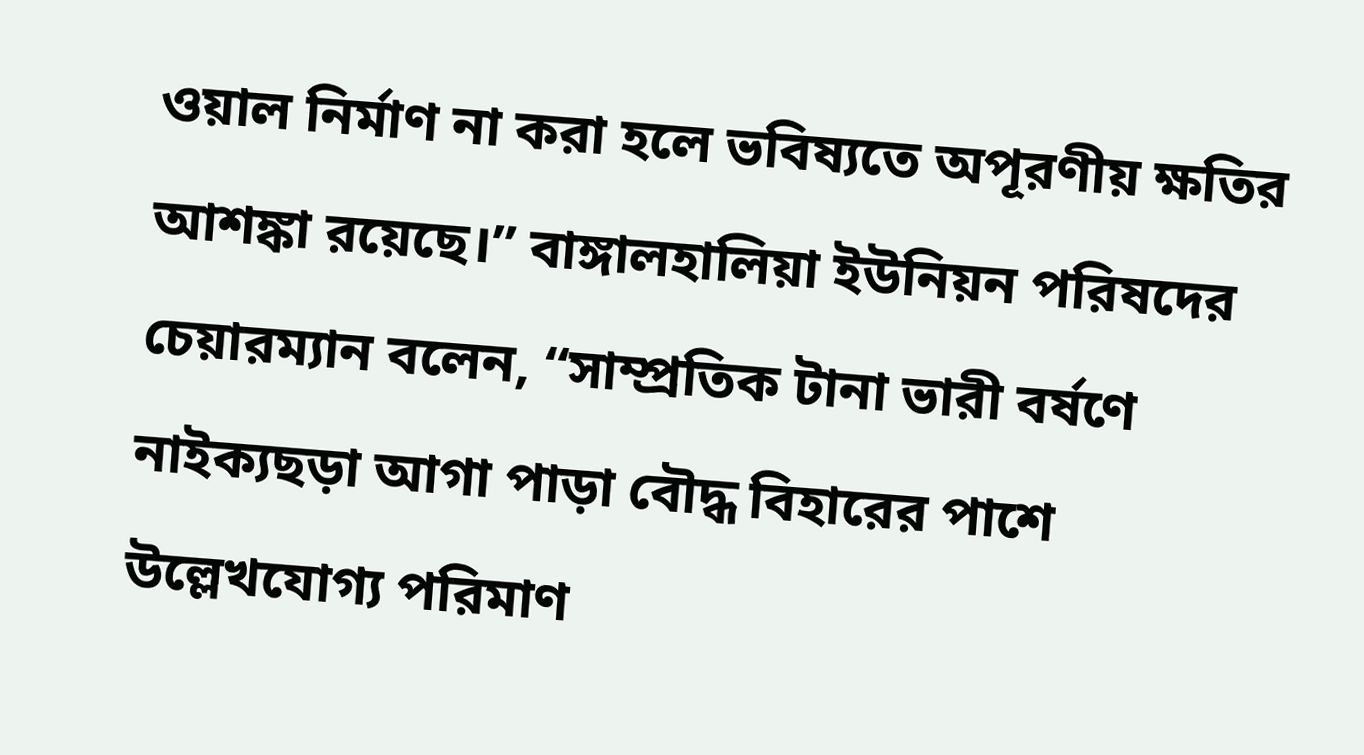ওয়াল নির্মাণ না করা হলে ভবিষ্যতে অপূরণীয় ক্ষতির আশঙ্কা রয়েছে।” বাঙ্গালহালিয়া ইউনিয়ন পরিষদের চেয়ারম্যান বলেন, “সাম্প্রতিক টানা ভারী বর্ষণে নাইক্যছড়া আগা পাড়া বৌদ্ধ বিহারের পাশে উল্লেখযোগ্য পরিমাণ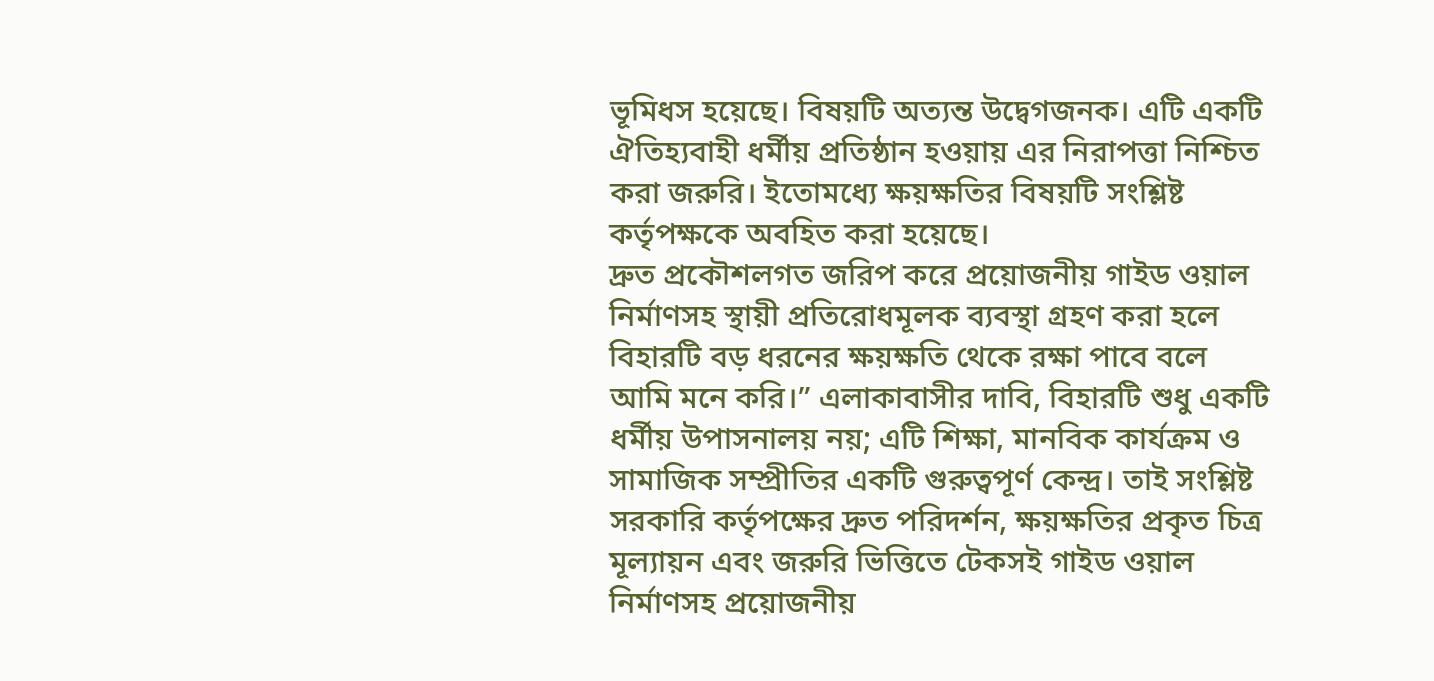ভূমিধস হয়েছে। বিষয়টি অত্যন্ত উদ্বেগজনক। এটি একটি ঐতিহ্যবাহী ধর্মীয় প্রতিষ্ঠান হওয়ায় এর নিরাপত্তা নিশ্চিত করা জরুরি। ইতোমধ্যে ক্ষয়ক্ষতির বিষয়টি সংশ্লিষ্ট কর্তৃপক্ষকে অবহিত করা হয়েছে।
দ্রুত প্রকৌশলগত জরিপ করে প্রয়োজনীয় গাইড ওয়াল নির্মাণসহ স্থায়ী প্রতিরোধমূলক ব্যবস্থা গ্রহণ করা হলে বিহারটি বড় ধরনের ক্ষয়ক্ষতি থেকে রক্ষা পাবে বলে আমি মনে করি।” এলাকাবাসীর দাবি, বিহারটি শুধু একটি ধর্মীয় উপাসনালয় নয়; এটি শিক্ষা, মানবিক কার্যক্রম ও সামাজিক সম্প্রীতির একটি গুরুত্বপূর্ণ কেন্দ্র। তাই সংশ্লিষ্ট সরকারি কর্তৃপক্ষের দ্রুত পরিদর্শন, ক্ষয়ক্ষতির প্রকৃত চিত্র মূল্যায়ন এবং জরুরি ভিত্তিতে টেকসই গাইড ওয়াল নির্মাণসহ প্রয়োজনীয়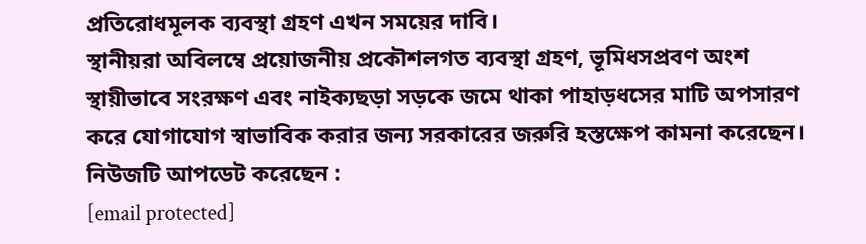প্রতিরোধমূলক ব্যবস্থা গ্রহণ এখন সময়ের দাবি।
স্থানীয়রা অবিলম্বে প্রয়োজনীয় প্রকৌশলগত ব্যবস্থা গ্রহণ, ভূমিধসপ্রবণ অংশ স্থায়ীভাবে সংরক্ষণ এবং নাইক্যছড়া সড়কে জমে থাকা পাহাড়ধসের মাটি অপসারণ করে যোগাযোগ স্বাভাবিক করার জন্য সরকারের জরুরি হস্তক্ষেপ কামনা করেছেন।
নিউজটি আপডেট করেছেন :
[email protected]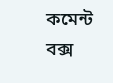কমেন্ট বক্স